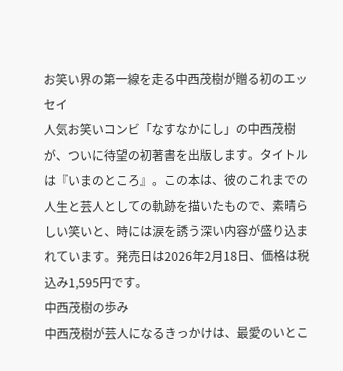お笑い界の第一線を走る中西茂樹が贈る初のエッセイ
人気お笑いコンビ「なすなかにし」の中西茂樹が、ついに待望の初著書を出版します。タイトルは『いまのところ』。この本は、彼のこれまでの人生と芸人としての軌跡を描いたもので、素晴らしい笑いと、時には涙を誘う深い内容が盛り込まれています。発売日は2026年2月18日、価格は税込み1,595円です。
中西茂樹の歩み
中西茂樹が芸人になるきっかけは、最愛のいとこ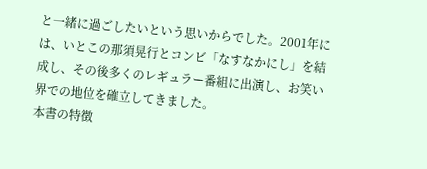と一緒に過ごしたいという思いからでした。2001年には、いとこの那須晃行とコンビ「なすなかにし」を結成し、その後多くのレギュラー番組に出演し、お笑い界での地位を確立してきました。
本書の特徴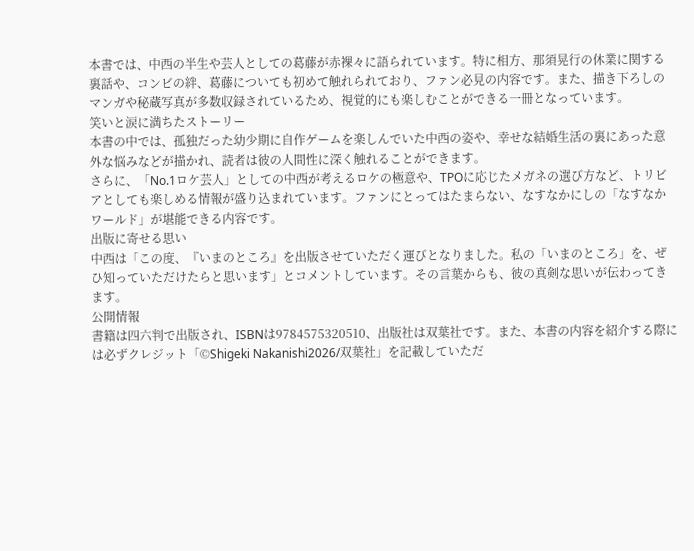本書では、中西の半生や芸人としての葛藤が赤裸々に語られています。特に相方、那須晃行の休業に関する裏話や、コンビの絆、葛藤についても初めて触れられており、ファン必見の内容です。また、描き下ろしのマンガや秘蔵写真が多数収録されているため、視覚的にも楽しむことができる一冊となっています。
笑いと涙に満ちたストーリー
本書の中では、孤独だった幼少期に自作ゲームを楽しんでいた中西の姿や、幸せな結婚生活の裏にあった意外な悩みなどが描かれ、読者は彼の人間性に深く触れることができます。
さらに、「No.1ロケ芸人」としての中西が考えるロケの極意や、TPOに応じたメガネの選び方など、トリビアとしても楽しめる情報が盛り込まれています。ファンにとってはたまらない、なすなかにしの「なすなかワールド」が堪能できる内容です。
出版に寄せる思い
中西は「この度、『いまのところ』を出版させていただく運びとなりました。私の「いまのところ」を、ぜひ知っていただけたらと思います」とコメントしています。その言葉からも、彼の真剣な思いが伝わってきます。
公開情報
書籍は四六判で出版され、ISBNは9784575320510、出版社は双葉社です。また、本書の内容を紹介する際には必ずクレジット「©Shigeki Nakanishi2026/双葉社」を記載していただ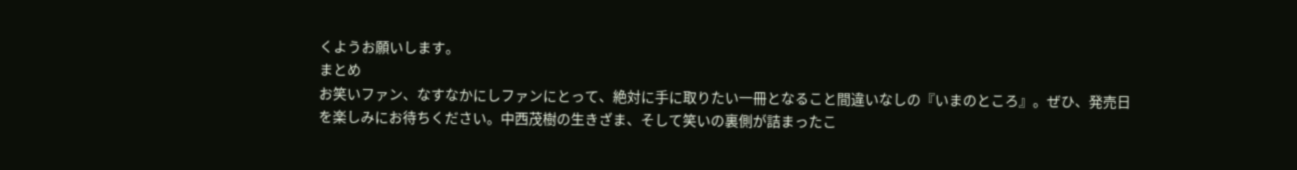くようお願いします。
まとめ
お笑いファン、なすなかにしファンにとって、絶対に手に取りたい一冊となること間違いなしの『いまのところ』。ぜひ、発売日を楽しみにお待ちください。中西茂樹の生きざま、そして笑いの裏側が詰まったこ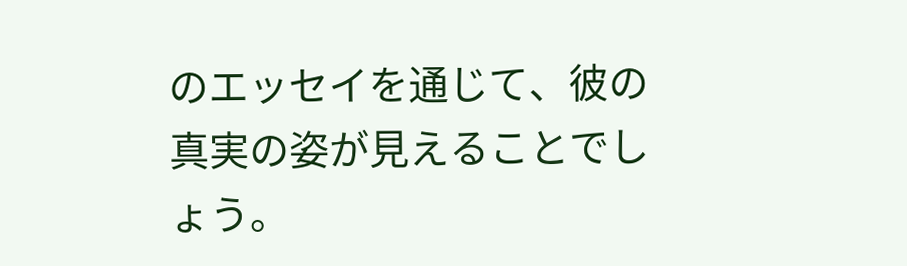のエッセイを通じて、彼の真実の姿が見えることでしょう。